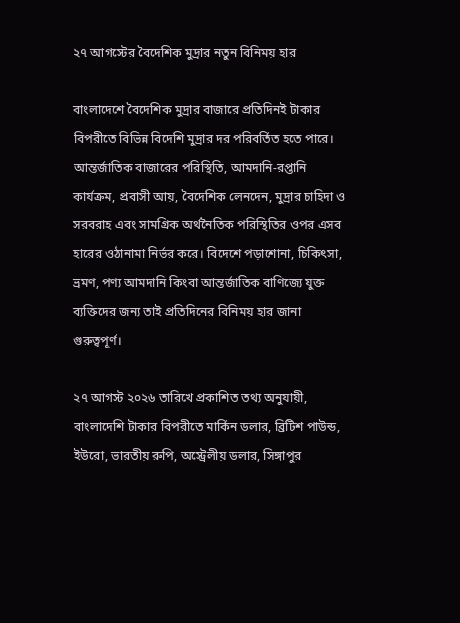২৭ আগস্টের বৈদেশিক মুদ্রার নতুন বিনিময় হার

বাংলাদেশে বৈদেশিক মুদ্রার বাজারে প্রতিদিনই টাকার বিপরীতে বিভিন্ন বিদেশি মুদ্রার দর পরিবর্তিত হতে পারে। আন্তর্জাতিক বাজারের পরিস্থিতি, আমদানি-রপ্তানি কার্যক্রম, প্রবাসী আয়, বৈদেশিক লেনদেন, মুদ্রার চাহিদা ও সরবরাহ এবং সামগ্রিক অর্থনৈতিক পরিস্থিতির ওপর এসব হারের ওঠানামা নির্ভর করে। বিদেশে পড়াশোনা, চিকিৎসা, ভ্রমণ, পণ্য আমদানি কিংবা আন্তর্জাতিক বাণিজ্যে যুক্ত ব্যক্তিদের জন্য তাই প্রতিদিনের বিনিময় হার জানা গুরুত্বপূর্ণ।

২৭ আগস্ট ২০২৬ তারিখে প্রকাশিত তথ্য অনুযায়ী, বাংলাদেশি টাকার বিপরীতে মার্কিন ডলার, ব্রিটিশ পাউন্ড, ইউরো, ভারতীয় রুপি, অস্ট্রেলীয় ডলার, সিঙ্গাপুর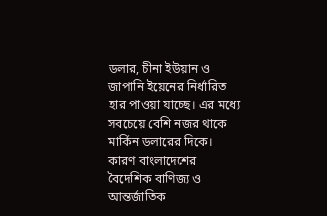ডলার, চীনা ইউয়ান ও জাপানি ইয়েনের নির্ধারিত হার পাওয়া যাচ্ছে। এর মধ্যে সবচেয়ে বেশি নজর থাকে মার্কিন ডলারের দিকে। কারণ বাংলাদেশের বৈদেশিক বাণিজ্য ও আন্তর্জাতিক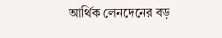আর্থিক লেনদেনের বড়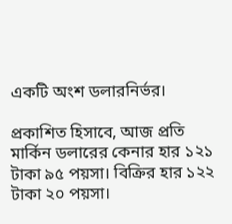একটি অংশ ডলারনির্ভর।

প্রকাশিত হিসাবে, আজ প্রতি মার্কিন ডলারের কেনার হার ১২১ টাকা ৯৫ পয়সা। বিক্রির হার ১২২ টাকা ২০ পয়সা।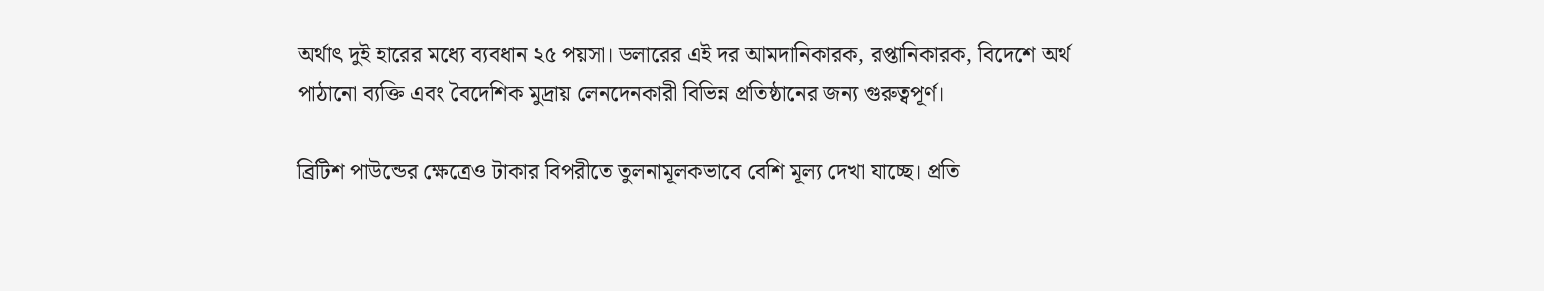অর্থাৎ দুই হারের মধ্যে ব্যবধান ২৫ পয়সা। ডলারের এই দর আমদানিকারক, রপ্তানিকারক, বিদেশে অর্থ পাঠানো ব্যক্তি এবং বৈদেশিক মুদ্রায় লেনদেনকারী বিভিন্ন প্রতিষ্ঠানের জন্য গুরুত্বপূর্ণ।

ব্রিটিশ পাউন্ডের ক্ষেত্রেও টাকার বিপরীতে তুলনামূলকভাবে বেশি মূল্য দেখা যাচ্ছে। প্রতি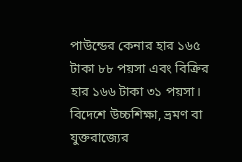পাউন্ডের কেনার হার ১৬৫ টাকা ৮৮ পয়সা এবং বিক্রির হার ১৬৬ টাকা ৩১ পয়সা। বিদেশে উচ্চশিক্ষা, ভ্রমণ বা যুক্তরাজ্যের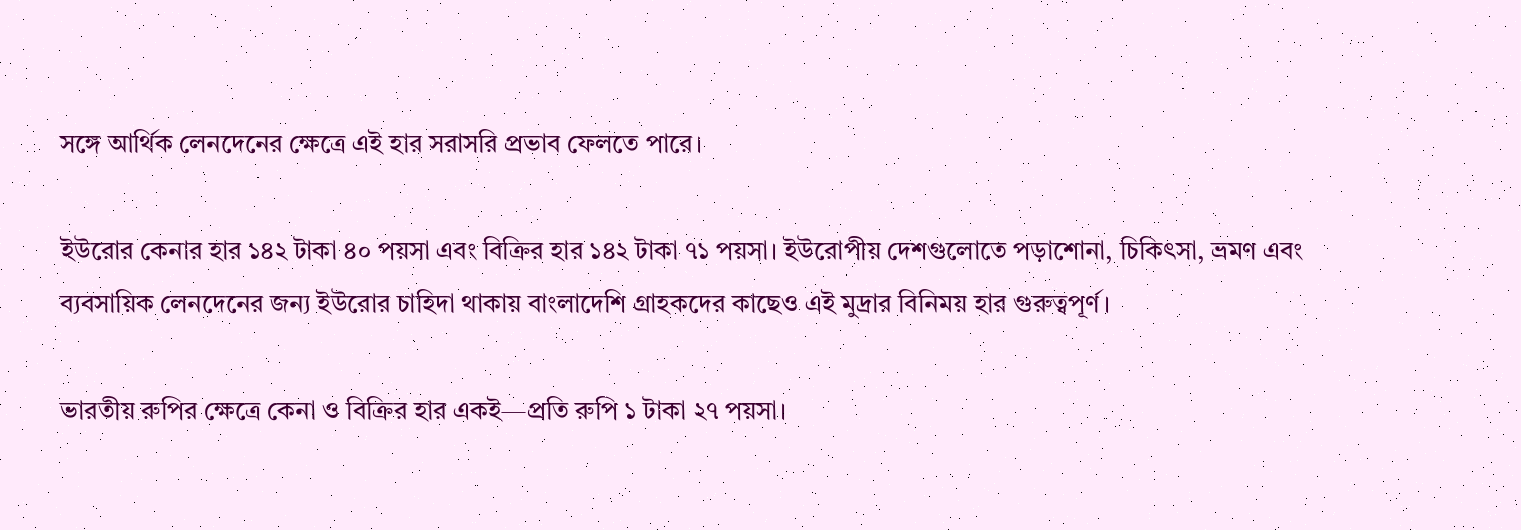সঙ্গে আর্থিক লেনদেনের ক্ষেত্রে এই হার সরাসরি প্রভাব ফেলতে পারে।

ইউরোর কেনার হার ১৪২ টাকা ৪০ পয়সা এবং বিক্রির হার ১৪২ টাকা ৭১ পয়সা। ইউরোপীয় দেশগুলোতে পড়াশোনা, চিকিৎসা, ভ্রমণ এবং ব্যবসায়িক লেনদেনের জন্য ইউরোর চাহিদা থাকায় বাংলাদেশি গ্রাহকদের কাছেও এই মুদ্রার বিনিময় হার গুরুত্বপূর্ণ।

ভারতীয় রুপির ক্ষেত্রে কেনা ও বিক্রির হার একই—প্রতি রুপি ১ টাকা ২৭ পয়সা।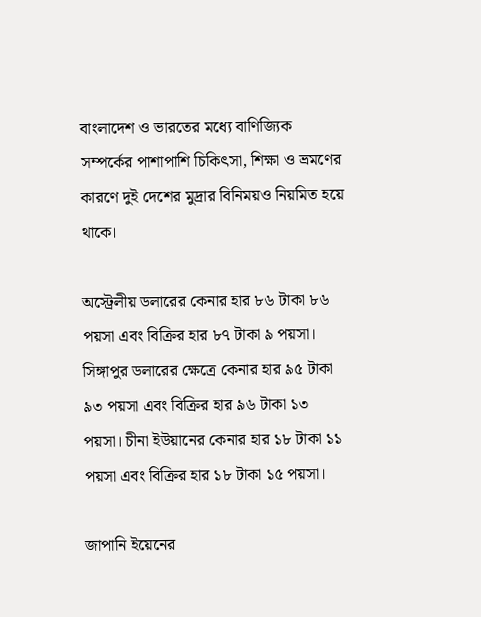বাংলাদেশ ও ভারতের মধ্যে বাণিজ্যিক সম্পর্কের পাশাপাশি চিকিৎসা, শিক্ষা ও ভ্রমণের কারণে দুই দেশের মুদ্রার বিনিময়ও নিয়মিত হয়ে থাকে।

অস্ট্রেলীয় ডলারের কেনার হার ৮৬ টাকা ৮৬ পয়সা এবং বিক্রির হার ৮৭ টাকা ৯ পয়সা। সিঙ্গাপুর ডলারের ক্ষেত্রে কেনার হার ৯৫ টাকা ৯৩ পয়সা এবং বিক্রির হার ৯৬ টাকা ১৩ পয়সা। চীনা ইউয়ানের কেনার হার ১৮ টাকা ১১ পয়সা এবং বিক্রির হার ১৮ টাকা ১৫ পয়সা।

জাপানি ইয়েনের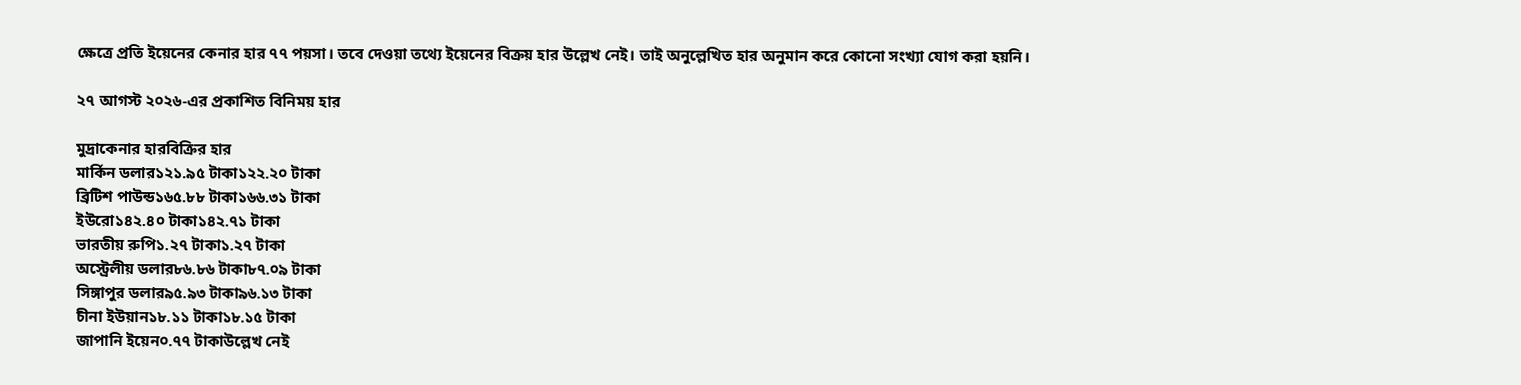ক্ষেত্রে প্রতি ইয়েনের কেনার হার ৭৭ পয়সা। তবে দেওয়া তথ্যে ইয়েনের বিক্রয় হার উল্লেখ নেই। তাই অনুল্লেখিত হার অনুমান করে কোনো সংখ্যা যোগ করা হয়নি।

২৭ আগস্ট ২০২৬-এর প্রকাশিত বিনিময় হার

মুদ্রাকেনার হারবিক্রির হার
মার্কিন ডলার১২১.৯৫ টাকা১২২.২০ টাকা
ব্রিটিশ পাউন্ড১৬৫.৮৮ টাকা১৬৬.৩১ টাকা
ইউরো১৪২.৪০ টাকা১৪২.৭১ টাকা
ভারতীয় রুপি১.২৭ টাকা১.২৭ টাকা
অস্ট্রেলীয় ডলার৮৬.৮৬ টাকা৮৭.০৯ টাকা
সিঙ্গাপুর ডলার৯৫.৯৩ টাকা৯৬.১৩ টাকা
চীনা ইউয়ান১৮.১১ টাকা১৮.১৫ টাকা
জাপানি ইয়েন০.৭৭ টাকাউল্লেখ নেই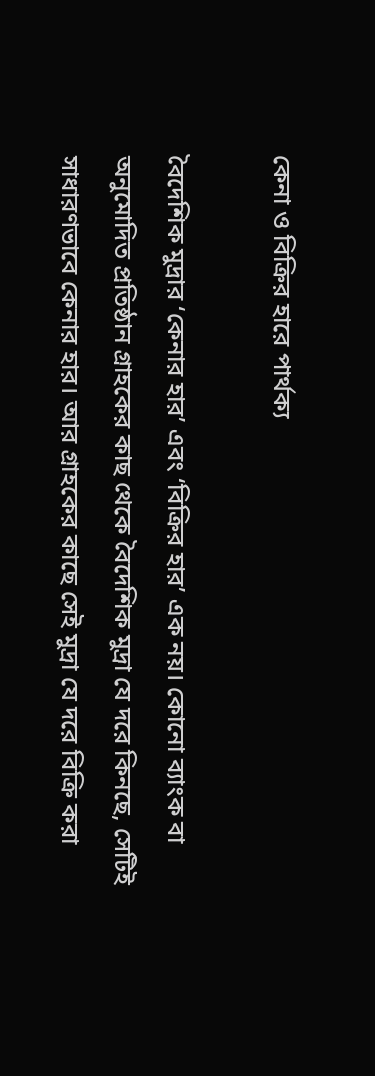কেনা ও বিক্রির হারে পার্থক্য

বৈদেশিক মুদ্রার ‘কেনার হার’ এবং ‘বিক্রির হার’ এক নয়। কোনো ব্যাংক বা অনুমোদিত প্রতিষ্ঠান গ্রাহকের কাছ থেকে বৈদেশিক মুদ্রা যে দরে কিনছে, সেটিই সাধারণভাবে কেনার হার। আর গ্রাহকের কাছে সেই মুদ্রা যে দরে বিক্রি করা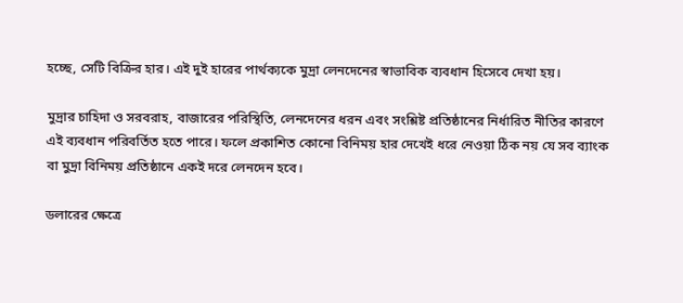হচ্ছে, সেটি বিক্রির হার। এই দুই হারের পার্থক্যকে মুদ্রা লেনদেনের স্বাভাবিক ব্যবধান হিসেবে দেখা হয়।

মুদ্রার চাহিদা ও সরবরাহ, বাজারের পরিস্থিতি, লেনদেনের ধরন এবং সংশ্লিষ্ট প্রতিষ্ঠানের নির্ধারিত নীতির কারণে এই ব্যবধান পরিবর্তিত হতে পারে। ফলে প্রকাশিত কোনো বিনিময় হার দেখেই ধরে নেওয়া ঠিক নয় যে সব ব্যাংক বা মুদ্রা বিনিময় প্রতিষ্ঠানে একই দরে লেনদেন হবে।

ডলারের ক্ষেত্রে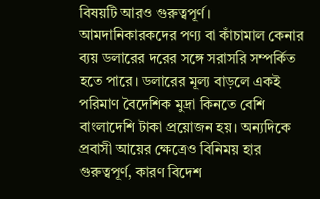বিষয়টি আরও গুরুত্বপূর্ণ। আমদানিকারকদের পণ্য বা কাঁচামাল কেনার ব্যয় ডলারের দরের সঙ্গে সরাসরি সম্পর্কিত হতে পারে। ডলারের মূল্য বাড়লে একই পরিমাণ বৈদেশিক মুদ্রা কিনতে বেশি বাংলাদেশি টাকা প্রয়োজন হয়। অন্যদিকে প্রবাসী আয়ের ক্ষেত্রেও বিনিময় হার গুরুত্বপূর্ণ, কারণ বিদেশ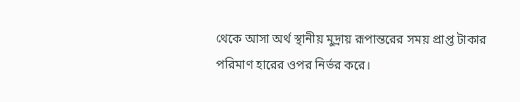থেকে আসা অর্থ স্থানীয় মুদ্রায় রূপান্তরের সময় প্রাপ্ত টাকার পরিমাণ হারের ওপর নির্ভর করে।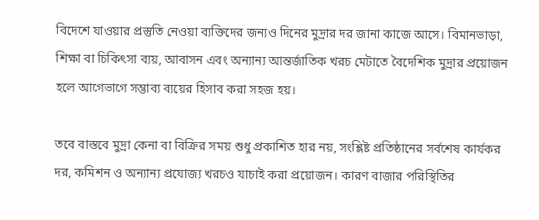বিদেশে যাওয়ার প্রস্তুতি নেওয়া ব্যক্তিদের জন্যও দিনের মুদ্রার দর জানা কাজে আসে। বিমানভাড়া, শিক্ষা বা চিকিৎসা ব্যয়, আবাসন এবং অন্যান্য আন্তর্জাতিক খরচ মেটাতে বৈদেশিক মুদ্রার প্রয়োজন হলে আগেভাগে সম্ভাব্য ব্যয়ের হিসাব করা সহজ হয়।

তবে বাস্তবে মুদ্রা কেনা বা বিক্রির সময় শুধু প্রকাশিত হার নয়, সংশ্লিষ্ট প্রতিষ্ঠানের সর্বশেষ কার্যকর দর, কমিশন ও অন্যান্য প্রযোজ্য খরচও যাচাই করা প্রয়োজন। কারণ বাজার পরিস্থিতির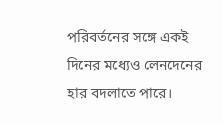পরিবর্তনের সঙ্গে একই দিনের মধ্যেও লেনদেনের হার বদলাতে পারে।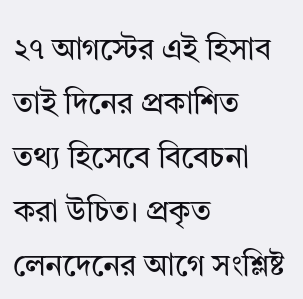২৭ আগস্টের এই হিসাব তাই দিনের প্রকাশিত তথ্য হিসেবে বিবেচনা করা উচিত। প্রকৃত লেনদেনের আগে সংশ্লিষ্ট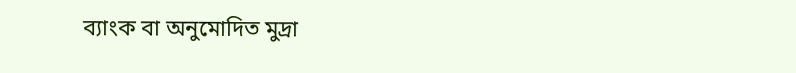ব্যাংক বা অনুমোদিত মুদ্রা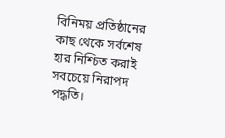বিনিময় প্রতিষ্ঠানের কাছ থেকে সর্বশেষ হার নিশ্চিত করাই সবচেয়ে নিরাপদ পদ্ধতি।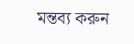মন্তব্য করুন